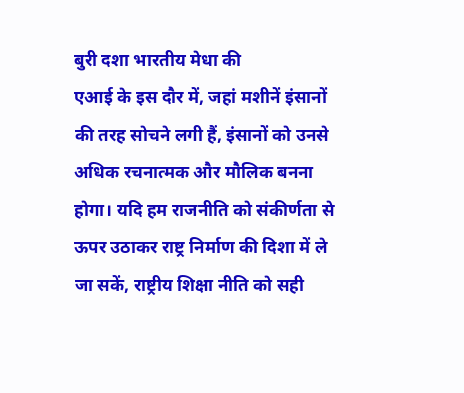बुरी दशा भारतीय मेधा की
एआई के इस दौर में, जहां मशीनें इंसानों की तरह सोचने लगी हैं, इंसानों को उनसे अधिक रचनात्मक और मौलिक बनना होगा। यदि हम राजनीति को संकीर्णता से ऊपर उठाकर राष्ट्र निर्माण की दिशा में ले जा सकें, राष्ट्रीय शिक्षा नीति को सही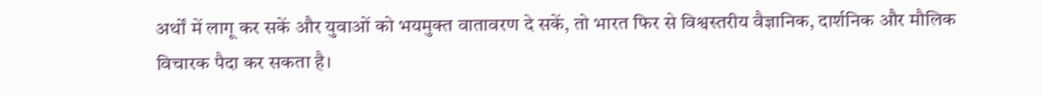अर्थों में लागू कर सकें और युवाओं को भयमुक्त वातावरण दे सकें, तो भारत फिर से विश्वस्तरीय वैज्ञानिक, दार्शनिक और मौलिक विचारक पैदा कर सकता है।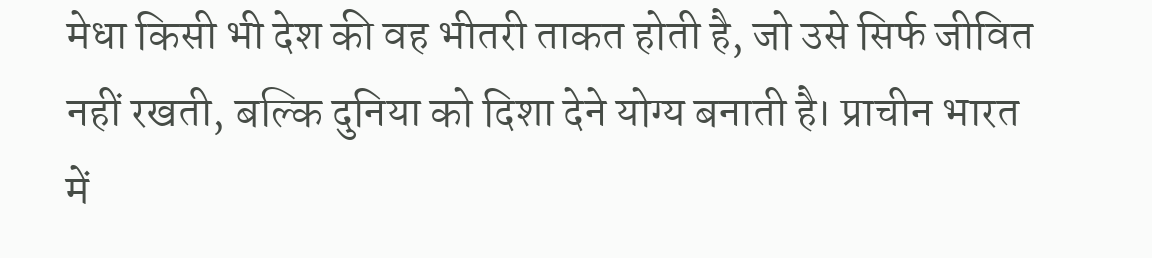मेधा किसी भी देश की वह भीतरी ताकत होती है, जो उसे सिर्फ जीवित नहीं रखती, बल्कि दुनिया को दिशा देने योग्य बनाती है। प्राचीन भारत में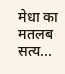मेधा का मतलब सत्य...